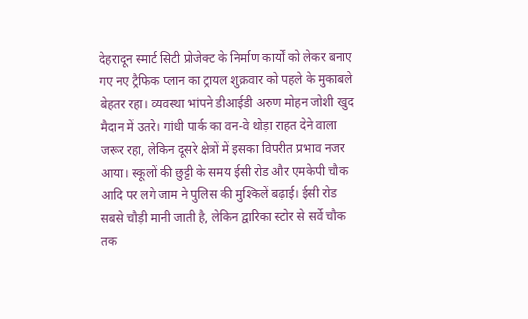देहरादून स्मार्ट सिटी प्रोजेक्ट के निर्माण कार्यों को लेकर बनाए गए नए ट्रैफिक प्लान का ट्रायल शुक्रवार को पहले के मुकाबले बेहतर रहा। व्यवस्था भांपने डीआईडी अरुण मोहन जोशी खुद मैदान में उतरे। गांधी पार्क का वन-वे थोड़ा राहत देने वाला जरूर रहा, लेकिन दूसरे क्षेत्रों में इसका विपरीत प्रभाव नजर आया। स्कूलों की छुट्टी के समय ईसी रोड और एमकेपी चौक आदि पर लगे जाम ने पुलिस की मुश्किलें बढ़ाई। ईसी रोड सबसे चौड़ी मानी जाती है, लेकिन द्वारिका स्टोर से सर्वे चौक तक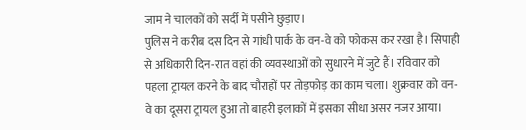जाम ने चालकों को सर्दी में पसीने छुड़ाए।
पुलिस ने करीब दस दिन से गांधी पार्क के वन-वे को फोकस कर रखा है। सिपाही से अधिकारी दिन-रात वहां की व्यवस्थाओं को सुधारने में जुटे हैं। रविवार को पहला ट्रायल करने के बाद चौराहों पर तोड़फोड़ का काम चला। शुक्रवार को वन-वे का दूसरा ट्रायल हुआ तो बाहरी इलाकों में इसका सीधा असर नजर आया।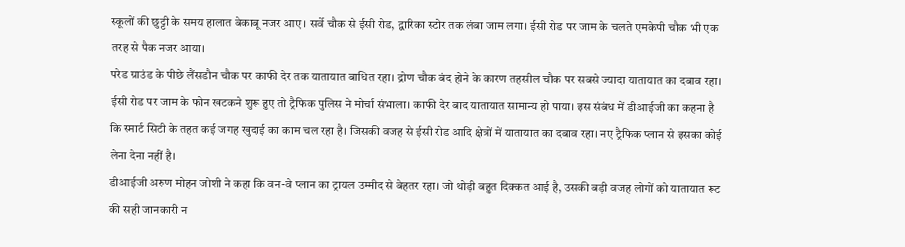स्कूलों की छुट्टी के समय हालात बेकाबू नजर आए। सर्वे चौक से ईसी रोड, द्वारिका स्टोर तक लंबा जाम लगा। ईसी रोड पर जाम के चलते एमकेपी चौक भी एक तरह से पैक नजर आया।
परेड ग्राउंड के पीछे लैंसडौन चौक पर काफी देर तक यातायात बाधित रहा। द्रोण चौक बंद होने के कारण तहसील चौक पर सबसे ज्यादा यातायात का दबाव रहा। ईसी रोड पर जाम के फोन खटकने शुरू हुए तो ट्रैफिक पुलिस ने मोर्चा संभाला। काफी देर बाद यातायात सामान्य हो पाया। इस संबंध में डीआईजी का कहना है कि स्मार्ट सिटी के तहत कई जगह खुदाई का काम चल रहा है। जिसकी वजह से ईसी रोड आदि क्षेत्रों में यातायात का दबाव रहा। नए ट्रैफिक प्लान से इसका कोई लेना देना नहीं है।
डीआईजी अरुण मोहन जोशी ने कहा कि वन-वे प्लान का ट्रायल उम्मीद से बेहतर रहा। जो थोड़ी बहुत दिक्कत आई है, उसकी बड़ी वजह लोगों को यातायात रूट की सही जानकारी न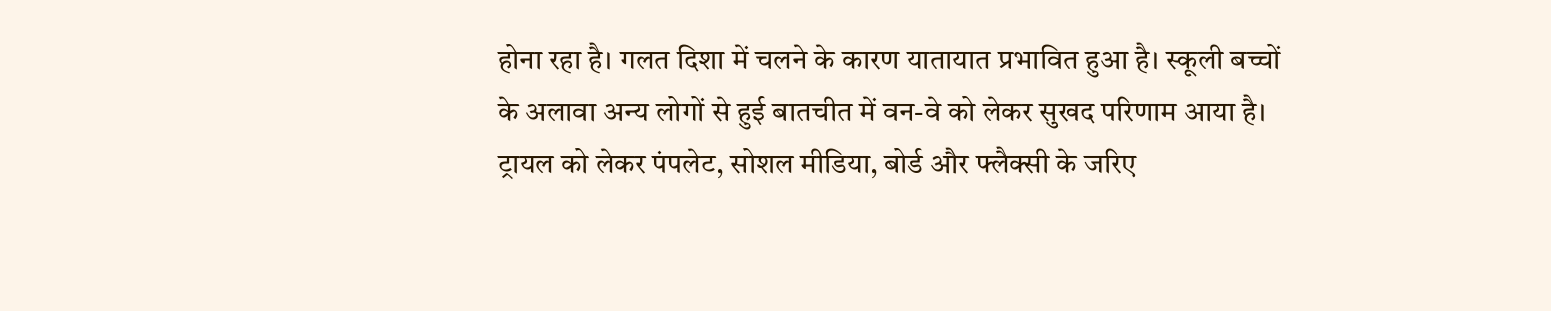होना रहा है। गलत दिशा में चलने के कारण यातायात प्रभावित हुआ है। स्कूली बच्चों के अलावा अन्य लोगों से हुई बातचीत में वन-वे को लेकर सुखद परिणाम आया है।
ट्रायल को लेकर पंपलेट, सोशल मीडिया, बोर्ड और फ्लैक्सी के जरिए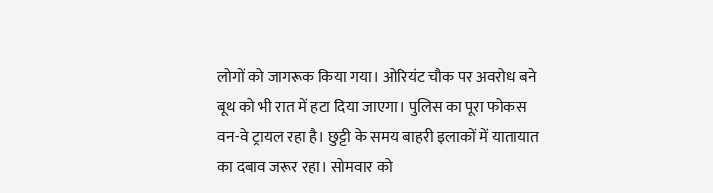लोगों को जागरूक किया गया। ओरियंट चौक पर अवरोध बने बूथ को भी रात में हटा दिया जाएगा। पुलिस का पूरा फोकस वन-वे ट्रायल रहा है। छुट्टी के समय बाहरी इलाकों में यातायात का दबाव जरूर रहा। सोमवार को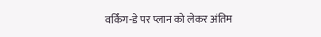वर्किंग-डे पर प्लान को लेकर अंतिम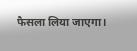फैसला लिया जाएगा।